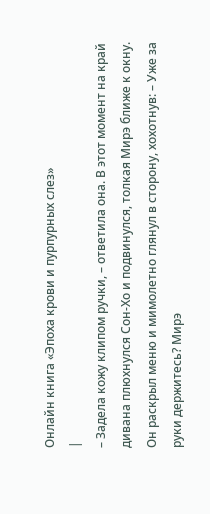Онлайн книга «Эпоха крови и пурпурных слез»
|
– Задела кожу клипом ручки, – ответила она. В этот момент на край дивана плюхнулся Сон-Хо и подвинулся, толкая Мирэ ближе к окну. Он раскрыл меню и мимолетно глянул в сторону, хохотнув: – Уже за руки держитесь? Мирэ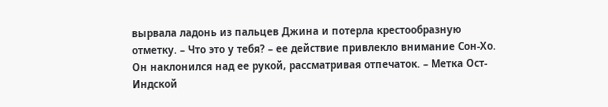вырвала ладонь из пальцев Джина и потерла крестообразную отметку. – Что это у тебя? – ее действие привлекло внимание Сон-Хо. Он наклонился над ее рукой, рассматривая отпечаток. – Метка Ост-Индской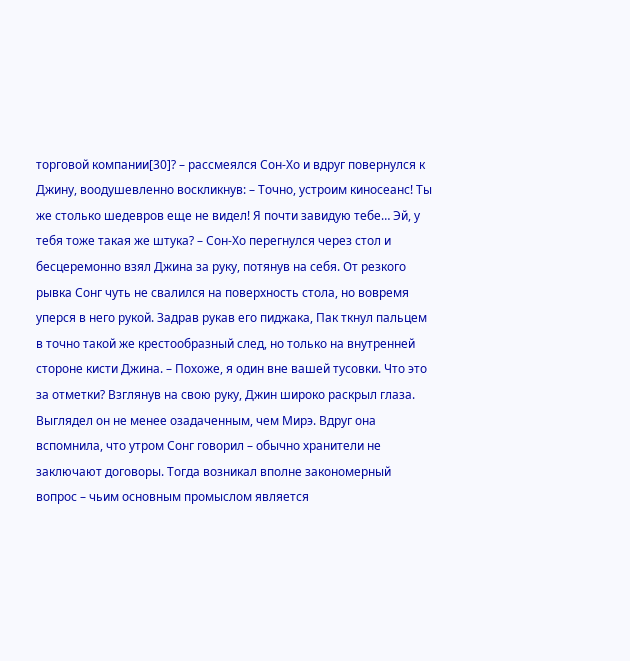торговой компании[30]? – рассмеялся Сон-Хо и вдруг повернулся к Джину, воодушевленно воскликнув: – Точно, устроим киносеанс! Ты же столько шедевров еще не видел! Я почти завидую тебе… Эй, у тебя тоже такая же штука? – Сон-Хо перегнулся через стол и бесцеремонно взял Джина за руку, потянув на себя. От резкого рывка Сонг чуть не свалился на поверхность стола, но вовремя уперся в него рукой. Задрав рукав его пиджака, Пак ткнул пальцем в точно такой же крестообразный след, но только на внутренней стороне кисти Джина. – Похоже, я один вне вашей тусовки. Что это за отметки? Взглянув на свою руку, Джин широко раскрыл глаза. Выглядел он не менее озадаченным, чем Мирэ. Вдруг она вспомнила, что утром Сонг говорил – обычно хранители не заключают договоры. Тогда возникал вполне закономерный вопрос – чьим основным промыслом является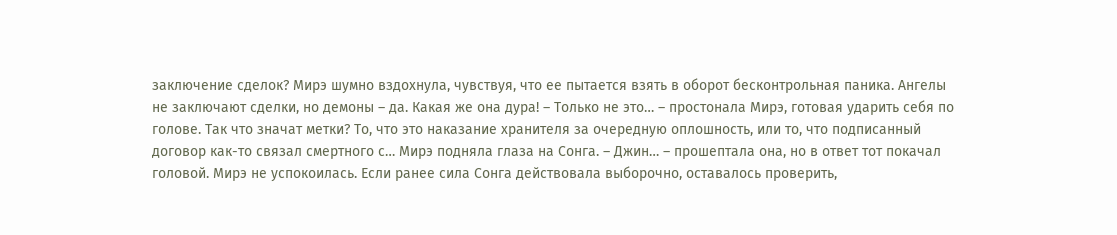заключение сделок? Мирэ шумно вздохнула, чувствуя, что ее пытается взять в оборот бесконтрольная паника. Ангелы не заключают сделки, но демоны – да. Какая же она дура! – Только не это… – простонала Мирэ, готовая ударить себя по голове. Так что значат метки? То, что это наказание хранителя за очередную оплошность, или то, что подписанный договор как-то связал смертного с… Мирэ подняла глаза на Сонга. – Джин… – прошептала она, но в ответ тот покачал головой. Мирэ не успокоилась. Если ранее сила Сонга действовала выборочно, оставалось проверить,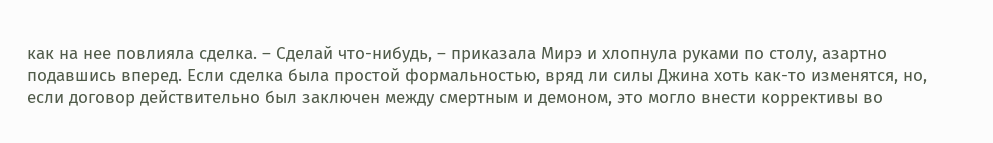как на нее повлияла сделка. – Сделай что-нибудь, – приказала Мирэ и хлопнула руками по столу, азартно подавшись вперед. Если сделка была простой формальностью, вряд ли силы Джина хоть как-то изменятся, но, если договор действительно был заключен между смертным и демоном, это могло внести коррективы во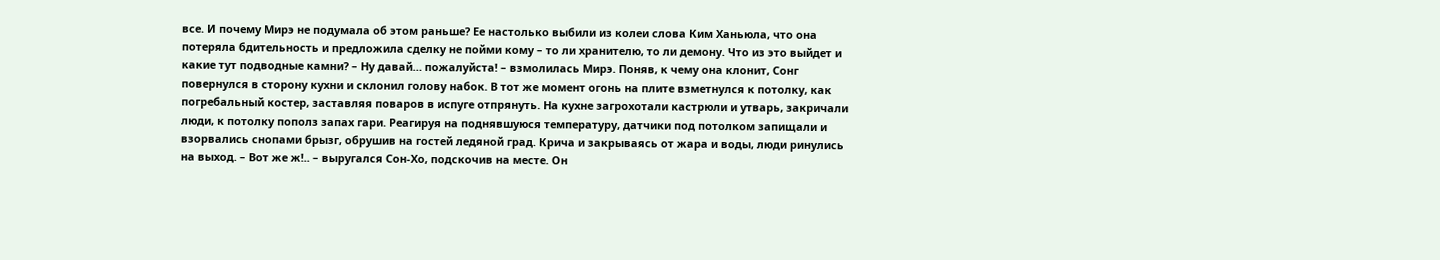все. И почему Мирэ не подумала об этом раньше? Ее настолько выбили из колеи слова Ким Ханьюла, что она потеряла бдительность и предложила сделку не пойми кому – то ли хранителю, то ли демону. Что из это выйдет и какие тут подводные камни? – Ну давай… пожалуйста! – взмолилась Мирэ. Поняв, к чему она клонит, Сонг повернулся в сторону кухни и склонил голову набок. В тот же момент огонь на плите взметнулся к потолку, как погребальный костер, заставляя поваров в испуге отпрянуть. На кухне загрохотали кастрюли и утварь, закричали люди, к потолку пополз запах гари. Реагируя на поднявшуюся температуру, датчики под потолком запищали и взорвались снопами брызг, обрушив на гостей ледяной град. Крича и закрываясь от жара и воды, люди ринулись на выход. – Вот же ж!.. – выругался Сон-Хо, подскочив на месте. Он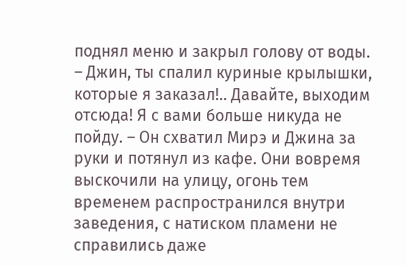поднял меню и закрыл голову от воды. – Джин, ты спалил куриные крылышки, которые я заказал!.. Давайте, выходим отсюда! Я с вами больше никуда не пойду. – Он схватил Мирэ и Джина за руки и потянул из кафе. Они вовремя выскочили на улицу, огонь тем временем распространился внутри заведения, с натиском пламени не справились даже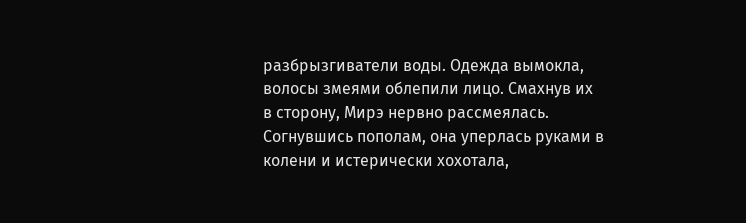разбрызгиватели воды. Одежда вымокла, волосы змеями облепили лицо. Смахнув их в сторону, Мирэ нервно рассмеялась. Согнувшись пополам, она уперлась руками в колени и истерически хохотала,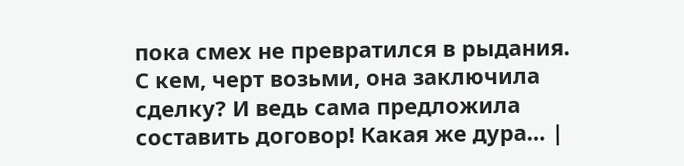пока смех не превратился в рыдания. С кем, черт возьми, она заключила сделку? И ведь сама предложила составить договор! Какая же дура… |